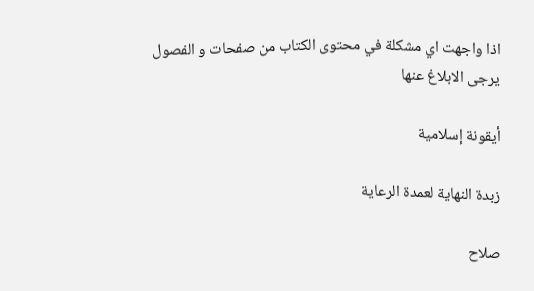اذا واجهت اي مشكلة في محتوى الكتاب من صفحات و الفصول يرجى الابلاغ عنها

أيقونة إسلامية

زبدة النهاية لعمدة الرعاية

صلاح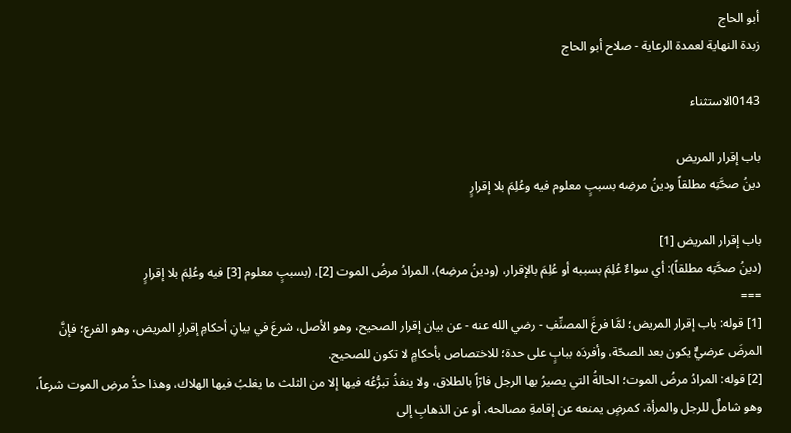أبو الحاج
زبدة النهاية لعمدة الرعاية - صلاح أبو الحاج

0143الاستثناء

باب إقرار المريض
دينُ صحَّتِه مطلقاً ودينُ مرضِه بسببٍ معلوم فيه وعُلِمَ بلا إقرارٍ

باب إقرار المريض [1]
(دينُ صحَّتِه مطلقاً): أي سواءٌ عُلِمَ بسببه أو عُلِمَ بالإقرار، (ودينُ مرضِه)، المرادُ مرضُ الموت [2]، (بسببٍ معلوم [3] فيه وعُلِمَ بلا إقرارٍ
===
[1] قوله: باب إقرار المريض؛ لمَّا فرغَ المصنِّفِ - رضي الله عنه - عن بيان إقرار الصحيح، وهو الأصل، شرعَ في بيانِ أحكامِ إقرارِ المريض، وهو الفرع؛ فإنَّ المرضَ عرضيٌّ يكون بعد الصحّة، وأفردَه ببابٍ على حدة؛ للاختصاص بأحكامٍ لا تكون للصحيح.
[2] قوله: المرادُ مرضُ الموت؛ الحالةُ التي يصيرُ بها الرجل فارّاً بالطلاق، ولا ينفذُ تبرُّعُه فيها إلا من الثلث ما يغلبُ فيها الهلاك، وهذا حدُّ مرضِ الموت شرعاً، وهو شاملٌ للرجل والمرأة، كمرضٍ يمنعه عن إقامةِ مصالحه، أو عن الذهابِ إلى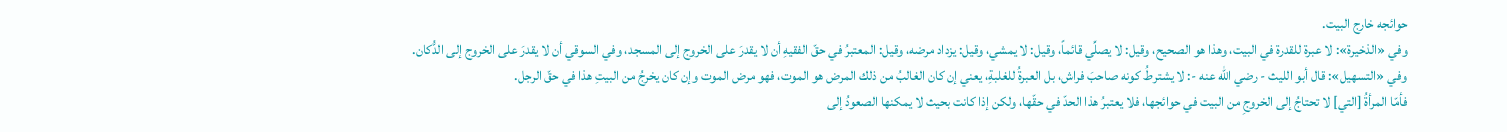حوائجه خارج البيت.
وفي «الذخيرة»: لا عبرة للقدرة في البيت، وهذا هو الصحيح، وقيل: لا يصلِّي قائماً، وقيل: لا يمشي، وقيل: يزداد مرضه، وقيل: المعتبرُ في حقّ الفقيهِ أن لا يقدرَ على الخروج إلى المسجد، وفي السوقي أن لا يقدرَ على الخروج إلى الدُّكان.
وفي «التسهيل»: قال أبو الليث - رضي الله عنه -: لا يشترطُ كونه صاحبَ فراش، بل العبرةُ للغلبةِ، يعني إن كان الغالبُ من ذلك المرض هو الموت، فهو مرض الموت وإن كان يخرجُ من البيتِ هذا في حقّ الرجل.
فأمّا المرأةُ [التي] لا تحتاجُ إلى الخروجِ من البيت في حوائجها، فلا يعتبرُ هذا الحدّ في حقّها، ولكن إذا كانت بحيث لا يمكنها الصعودُ إلى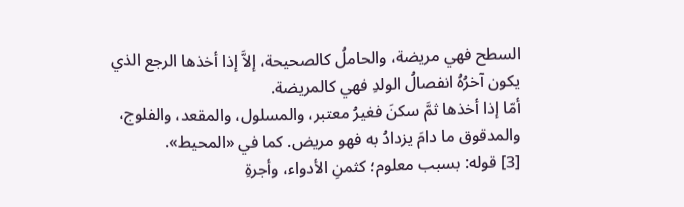السطح فهي مريضة، والحاملُ كالصحيحة، إلاَّ إذا أخذها الرجع الذي يكون آخرُهُ انفصالُ الولدِ فهي كالمريضة.
أمّا إذا أخذها ثمَّ سكنَ فغيرُ معتبر، والمسلول، والمقعد، والفلوج، والمدقوق ما دامَ يزدادُ به فهو مريض. كما في «المحيط».
[3] قوله: بسبب معلوم؛ كثمنِ الأدواء، وأجرةِ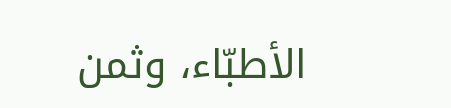الأطبّاء، وثمن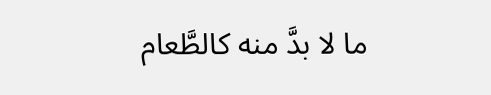ما لا بدَّ منه كالطَّعام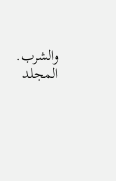والشرب.
المجلد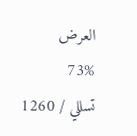العرض
73%
تسللي / 1260